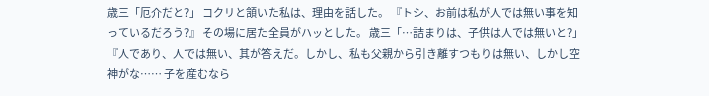歳三「厄介だと?」 コクリと頷いた私は、理由を話した。 『トシ、お前は私が人では無い事を知っているだろう?』 その場に居た全員がハッとした。 歳三「…詰まりは、子供は人では無いと?」 『人であり、人では無い、其が答えだ。しかし、私も父親から引き離すつもりは無い、しかし空神がな…… 子を産むなら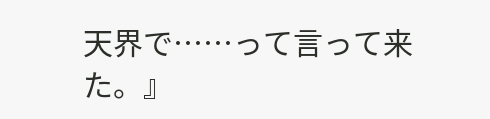天界で……って言って来た。』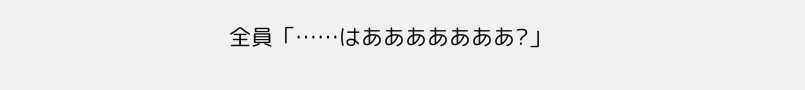全員「……はあああああああ?」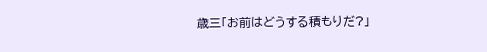歳三「お前はどうする積もりだ?」